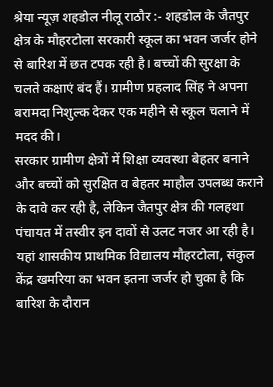श्रेया न्यूज़ शहडोल नीलू राठौर :- शहडोल के जैतपुर क्षेत्र के मौहरटोला सरकारी स्कूल का भवन जर्जर होने से बारिश में छत टपक रही है। बच्चों की सुरक्षा के चलते कक्षाएं बंद हैं। ग्रामीण प्रहलाद सिंह ने अपना बरामदा निशुल्क देकर एक महीने से स्कूल चलाने में मदद की।
सरकार ग्रामीण क्षेत्रों में शिक्षा व्यवस्था बेहतर बनाने और बच्चों को सुरक्षित व बेहतर माहौल उपलब्ध कराने के दावे कर रही है, लेकिन जैतपुर क्षेत्र की गलहथा पंचायत में तस्वीर इन दावों से उलट नजर आ रही है। यहां शासकीय प्राथमिक विद्यालय मौहरटोला, संकुल केंद्र खमरिया का भवन इतना जर्जर हो चुका है कि बारिश के दौरान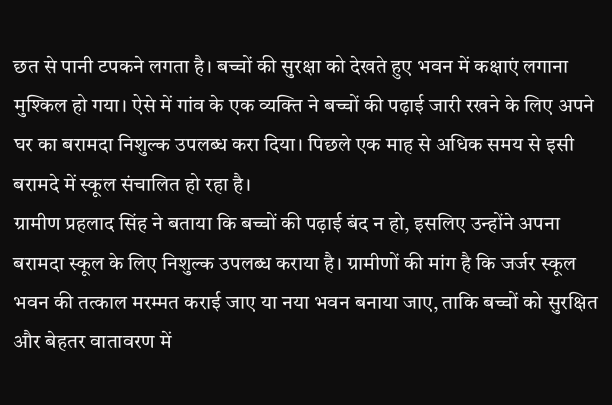छत से पानी टपकने लगता है। बच्चों की सुरक्षा को देखते हुए भवन में कक्षाएं लगाना मुश्किल हो गया। ऐसे में गांव के एक व्यक्ति ने बच्चों की पढ़ाई जारी रखने के लिए अपने घर का बरामदा निशुल्क उपलब्ध करा दिया। पिछले एक माह से अधिक समय से इसी बरामदे में स्कूल संचालित हो रहा है।
ग्रामीण प्रहलाद सिंह ने बताया कि बच्चों की पढ़ाई बंद न हो, इसलिए उन्होंने अपना बरामदा स्कूल के लिए निशुल्क उपलब्ध कराया है। ग्रामीणों की मांग है कि जर्जर स्कूल भवन की तत्काल मरम्मत कराई जाए या नया भवन बनाया जाए, ताकि बच्चों को सुरक्षित और बेहतर वातावरण में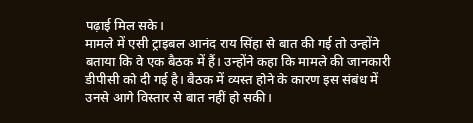पढ़ाई मिल सके।
मामले में एसी ट्राइबल आनंद राय सिंहा से बात की गई तो उन्होंने बताया कि वे एक बैठक में हैं। उन्होंने कहा कि मामले की जानकारी डीपीसी को दी गई है। बैठक में व्यस्त होने के कारण इस संबंध में उनसे आगे विस्तार से बात नहीं हो सकी।